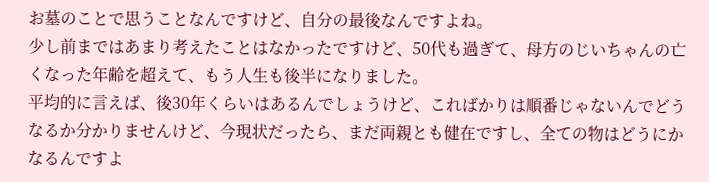お墓のことで思うことなんですけど、自分の最後なんですよね。
少し前まではあまり考えたことはなかったですけど、50代も過ぎて、母方のじいちゃんの亡くなった年齢を超えて、もう人生も後半になりました。
平均的に言えば、後30年くらいはあるんでしょうけど、こればかりは順番じゃないんでどうなるか分かりませんけど、今現状だったら、まだ両親とも健在ですし、全ての物はどうにかなるんですよ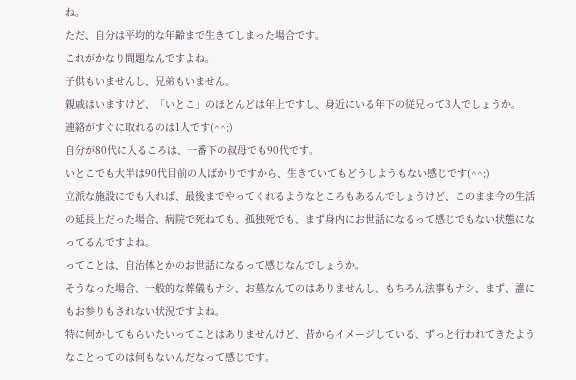ね。
ただ、自分は平均的な年齢まで生きてしまった場合です。
これがかなり問題なんですよね。
子供もいませんし、兄弟もいません。
親戚はいますけど、「いとこ」のほとんどは年上ですし、身近にいる年下の従兄って3人でしょうか。
連絡がすぐに取れるのは1人です(^^;)
自分が80代に入るころは、一番下の叔母でも90代です。
いとこでも大半は90代目前の人ばかりですから、生きていてもどうしようもない感じです(^^;)
立派な施設にでも入れば、最後までやってくれるようなところもあるんでしょうけど、このまま今の生活の延長上だった場合、病院で死ねても、孤独死でも、まず身内にお世話になるって感じでもない状態になってるんですよね。
ってことは、自治体とかのお世話になるって感じなんでしょうか。
そうなった場合、一般的な葬儀もナシ、お墓なんてのはありませんし、もちろん法事もナシ、まず、誰にもお参りもされない状況ですよね。
特に何かしてもらいたいってことはありませんけど、昔からイメージしている、ずっと行われてきたようなことってのは何もないんだなって感じです。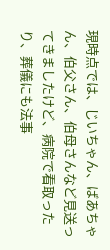現時点では、じいちゃん、ばあちゃん、伯父さん、伯母さんなど見送ってきましたけど、病院で看取ったり、葬儀にも法事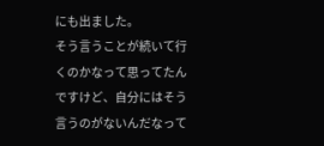にも出ました。
そう言うことが続いて行くのかなって思ってたんですけど、自分にはそう言うのがないんだなって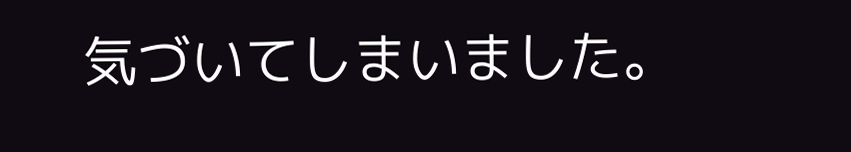気づいてしまいました。